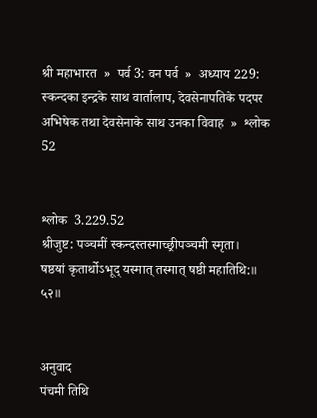श्री महाभारत  »  पर्व 3: वन पर्व  »  अध्याय 229: स्कन्दका इन्द्रके साथ वार्तालाप, देवसेनापतिके पदपर अभिषेक तथा देवसेनाके साथ उनका विवाह  »  श्लोक 52


श्लोक  3.229.52
श्रीजुष्ट: पञ्चमीं स्कन्दस्तस्माच्छ्रीपञ्चमी स्मृता।
षष्ठॺां कृतार्थोऽभूद् यस्मात् तस्मात् षष्ठी महातिथि:॥ ५२॥


अनुवाद
पंचमी तिथि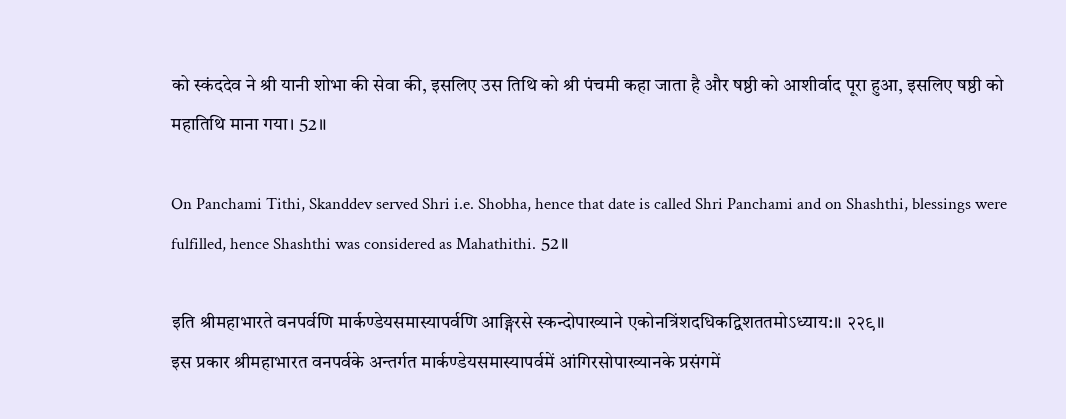को स्कंददेव ने श्री यानी शोभा की सेवा की, इसलिए उस तिथि को श्री पंचमी कहा जाता है और षष्ठी को आशीर्वाद पूरा हुआ, इसलिए षष्ठी को महातिथि माना गया। 52॥

On Panchami Tithi, Skanddev served Shri i.e. Shobha, hence that date is called Shri Panchami and on Shashthi, blessings were fulfilled, hence Shashthi was considered as Mahathithi. 52॥

इति श्रीमहाभारते वनपर्वणि मार्कण्डेयसमास्यापर्वणि आङ्गिरसे स्कन्दोपाख्याने एकोनत्रिंशदधिकद्विशततमोऽध्याय:॥ २२९॥
इस प्रकार श्रीमहाभारत वनपर्वके अन्तर्गत मार्कण्डेयसमास्यापर्वमें आंगिरसोपाख्यानके प्रसंगमें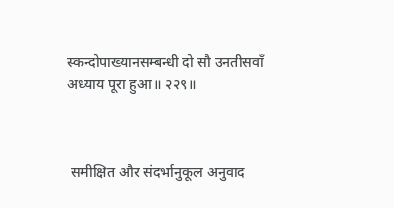स्कन्दोपाख्यानसम्बन्धी दो सौ उनतीसवाँ अध्याय पूरा हुआ॥ २२९॥



 समीक्षित और संदर्भानुकूल अनुवाद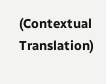(Contextual Translation)